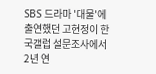SBS 드라마 '대물'에 출연했던 고현정이 한국갤럽 설문조사에서 2년 연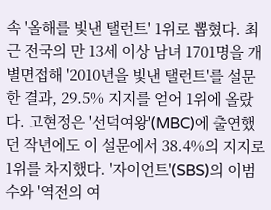속 '올해를 빛낸 탤런트' 1위로 뽑혔다. 최근 전국의 만 13세 이상 남녀 1701명을 개별면접해 '2010년을 빛낸 탤런트'를 설문한 결과, 29.5% 지지를 얻어 1위에 올랐다. 고현정은 '선덕여왕'(MBC)에 출연했던 작년에도 이 설문에서 38.4%의 지지로 1위를 차지했다. '자이언트'(SBS)의 이범수와 '역전의 여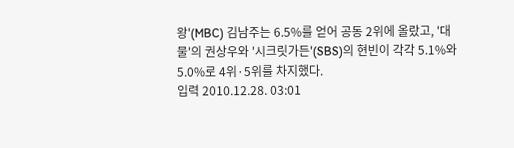왕'(MBC) 김남주는 6.5%를 얻어 공동 2위에 올랐고, '대물'의 권상우와 '시크릿가든'(SBS)의 현빈이 각각 5.1%와 5.0%로 4위·5위를 차지했다.
입력 2010.12.28. 03:01